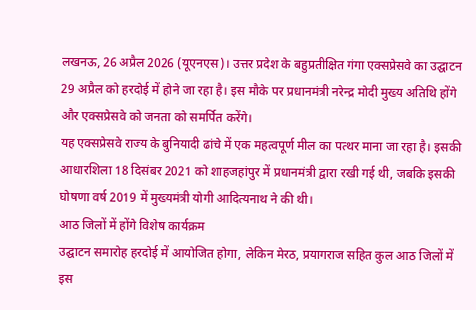लखनऊ, 26 अप्रैल 2026 (यूएनएस)। उत्तर प्रदेश के बहुप्रतीक्षित गंगा एक्सप्रेसवे का उद्घाटन 29 अप्रैल को हरदोई में होने जा रहा है। इस मौके पर प्रधानमंत्री नरेन्द्र मोदी मुख्य अतिथि होंगे और एक्सप्रेसवे को जनता को समर्पित करेंगे।
यह एक्सप्रेसवे राज्य के बुनियादी ढांचे में एक महत्वपूर्ण मील का पत्थर माना जा रहा है। इसकी आधारशिला 18 दिसंबर 2021 को शाहजहांपुर में प्रधानमंत्री द्वारा रखी गई थी, जबकि इसकी घोषणा वर्ष 2019 में मुख्यमंत्री योगी आदित्यनाथ ने की थी।
आठ जिलों में होंगे विशेष कार्यक्रम
उद्घाटन समारोह हरदोई में आयोजित होगा, लेकिन मेरठ, प्रयागराज सहित कुल आठ जिलों में इस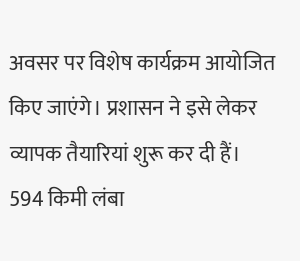अवसर पर विशेष कार्यक्रम आयोजित किए जाएंगे। प्रशासन ने इसे लेकर व्यापक तैयारियां शुरू कर दी हैं।
594 किमी लंबा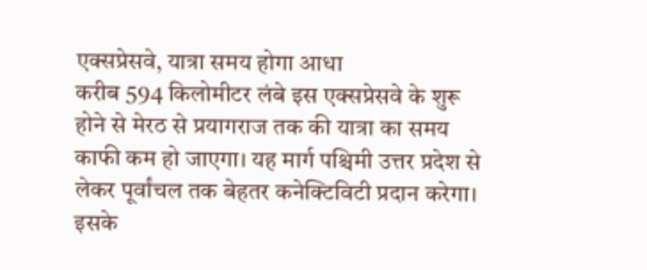एक्सप्रेसवे, यात्रा समय होगा आधा
करीब 594 किलोमीटर लंबे इस एक्सप्रेसवे के शुरू होने से मेरठ से प्रयागराज तक की यात्रा का समय काफी कम हो जाएगा। यह मार्ग पश्चिमी उत्तर प्रदेश से लेकर पूर्वांचल तक बेहतर कनेक्टिविटी प्रदान करेगा।
इसके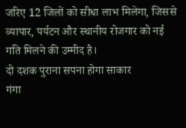जरिए 12 जिलों को सीधा लाभ मिलेगा, जिससे व्यापार, पर्यटन और स्थानीय रोजगार को नई गति मिलने की उम्मीद है।
दो दशक पुराना सपना होगा साकार
गंगा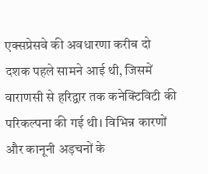एक्सप्रेसवे की अवधारणा करीब दो दशक पहले सामने आई थी, जिसमें वाराणसी से हरिद्वार तक कनेक्टिविटी की परिकल्पना की गई थी। विभिन्न कारणों और कानूनी अड़चनों के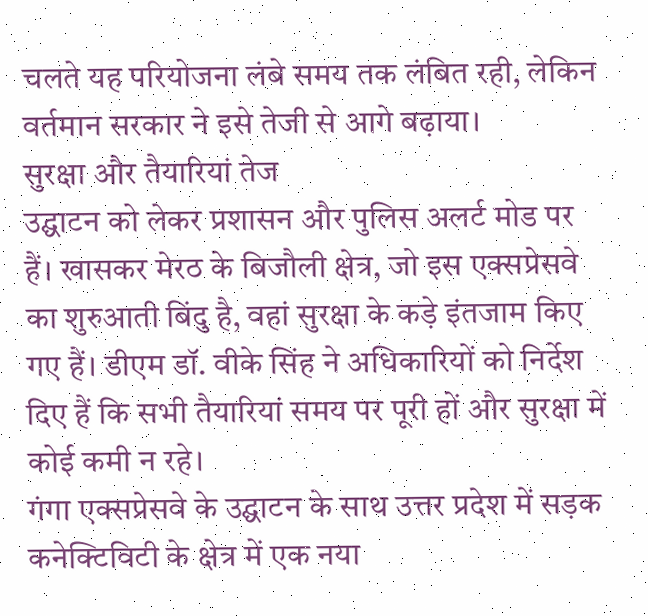चलते यह परियोजना लंबे समय तक लंबित रही, लेकिन वर्तमान सरकार ने इसे तेजी से आगे बढ़ाया।
सुरक्षा और तैयारियां तेज
उद्घाटन को लेकर प्रशासन और पुलिस अलर्ट मोड पर हैं। खासकर मेरठ के बिजौली क्षेत्र, जो इस एक्सप्रेसवे का शुरुआती बिंदु है, वहां सुरक्षा के कड़े इंतजाम किए गए हैं। डीएम डॉ. वीके सिंह ने अधिकारियों को निर्देश दिए हैं कि सभी तैयारियां समय पर पूरी हों और सुरक्षा में कोई कमी न रहे।
गंगा एक्सप्रेसवे के उद्घाटन के साथ उत्तर प्रदेश में सड़क कनेक्टिविटी के क्षेत्र में एक नया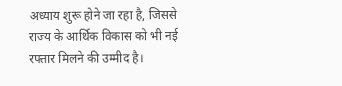अध्याय शुरू होने जा रहा है, जिससे राज्य के आर्थिक विकास को भी नई रफ्तार मिलने की उम्मीद है।